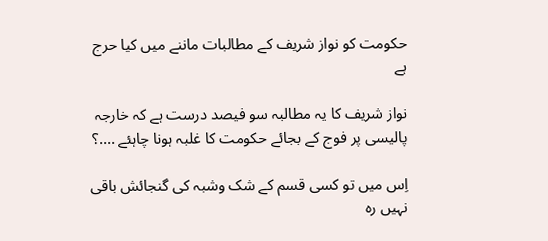حکومت کو نواز شریف کے مطالبات ماننے میں کیا حرج ہے

نواز شریف کا یہ مطالبہ سو فیصد درست ہے کہ خارجہ پالیسی پر فوج کے بجائے حکومت کا غلبہ ہونا چاہئے ....؟

اِس میں تو کسی قسم کے شک وشبہ کی گنجائش باقی نہیں رہ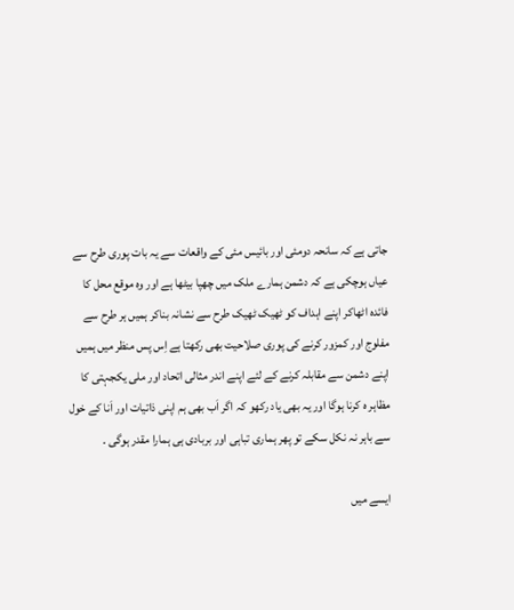جاتی ہے کہ سانحہ دومئی اور بائیس مئی کے واقعات سے یہ بات پوری طرح سے عیاں ہوچکی ہے کہ دشمن ہمارے ملک میں چھپا بیٹھا ہے اور وہ موقع محل کا فائدہ اٹھاکر اپنے اہداف کو ٹھیک ٹھیک طرح سے نشانہ بناکر ہمیں ہر طرح سے مفلوج اور کمزور کرنے کی پوری صلاحیت بھی رکھتا ہے اِس پس منظر میں ہمیں اپنے دشمن سے مقابلہ کرنے کے لئے اپنے اندر مثالی اتحاد اور ملی یکجہتی کا مظاہر ہ کرنا ہوگا اور یہ بھی یاد رکھو کہ اگر اَب بھی ہم اپنی ذاتیات اور اَنا کے خول سے باہر نہ نکل سکے تو پھر ہماری تباہی اور بربادی ہی ہمارا مقدر ہوگی ۔

ایسے میں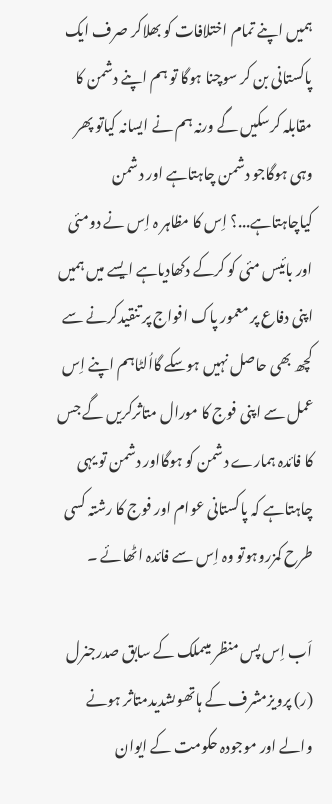ہمیں اپنے تمام اختلافات کو بھلاکر صرف ایک پاکستانی بن کر سوچنا ہوگا تو ہم اپنے دشمن کا مقابلہ کرسکیں گے ورنہ ہم نے ایسانہ کیاتو پھر وہی ہوگاجو دشمن چاہتاہے اور دشمن کیاچاہتاہے...؟ اِس کا مظاہر ہ اِس نے دومئی اور بائیس مئی کو کرکے دکھادیاہے ایسے میں ہمیں اپنی دفاع پر معمور پاک افواج پر تنقیدکرنے سے کچھ بھی حاصل نہیں ہوسکے گااُلٹاہم اپنے اِس عمل سے اپنی فوج کا مورال متاثرکریں گے جس کا فائدہ ہمارے دشمن کو ہوگااور دشمن تو یہی چاہتاہے کہ پاکستانی عوام اور فوج کا رشتہ کسی طرح کمزروہوتو وہ اِس سے فائدہ اٹھائے ۔

اَب اِس پس منظر میںملک کے سابق صدرجنرل (ر) پرویزمشرف کے ہاتھوںشدیدمتاثر ہونے والے اور موجودہ حکومت کے ایوان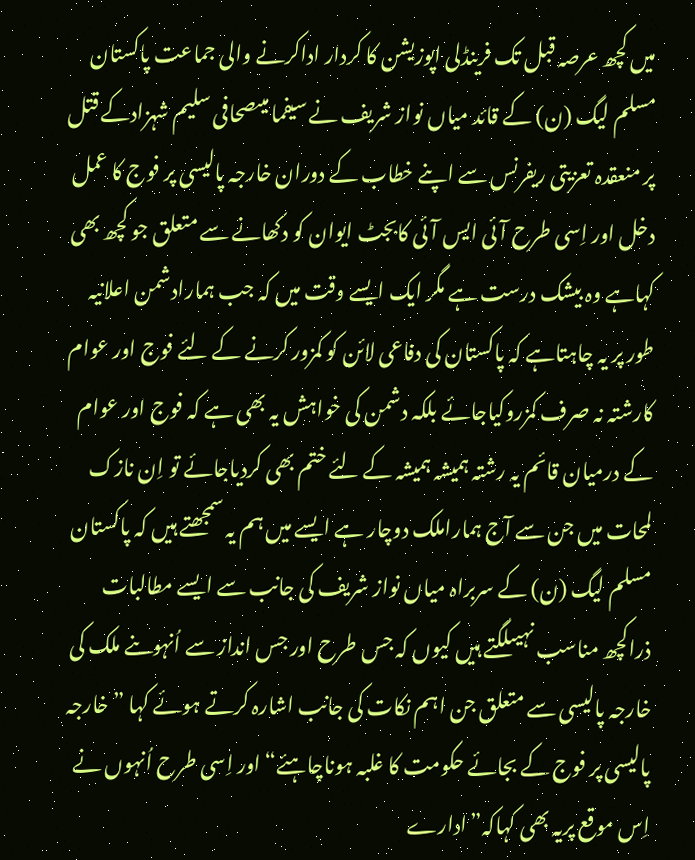میں کچھ عرصہ قبل تک فرینڈلی اپوزیشن کا کردار اداکرنے والی جماعت پاکستان مسلم لیگ (ن) کے قائد میاں نواز شریف نے سیفما میںصحافی سلیم شہزادکے قتل پر منعقدہ تعزیتی ریفرنس سے اپنے خطاب کے دوران خارجہ پالیسی پر فوج کا عمل دخل اور اِسی طرح آئی ایس آئی کابجٹ ایوان کو دکھانے سے متعلق جو کچھ بھی کہاہے وہ بیشک درست ہے مگر ایک ایسے وقت میں کہ جب ہمارادشمن اعلانیہ طور پر یہ چاہتاہے کہ پاکستان کی دفاعی لائن کو کمزور کرنے کے لئے فوج اور عوام کارشتہ نہ صرف کمزروکیاجائے بلکہ دشمن کی خواہش یہ بھی ہے کہ فوج اور عوام کے درمیان قائم یہ رشتہ ہمیشہ ہمیشہ کے لئے ختم بھی کردیاجائے تو اِن نازک لمحات میں جن سے آج ہماراملک دوچار ہے ایسے میں ہم یہ سمجھتے ہیں کہ پاکستان مسلم لیگ (ن) کے سربراہ میاں نواز شریف کی جانب سے ایسے مطالبات ذراکچھ مناسب نہیںلگتے ہیں کیوں کہ جس طرح اور جس انداز سے اُنہوںنے ملک کی خارجہ پالیسی سے متعلق جن اہم نکات کی جانب اشارہ کرتے ہوئے کہا ” خارجہ پالیسی پر فوج کے بجائے حکومت کا غلبہ ہوناچاہئے“ اور اِسی طرح اُنہوں نے اِس موقع پریہ بھی کہاکہ”ادارے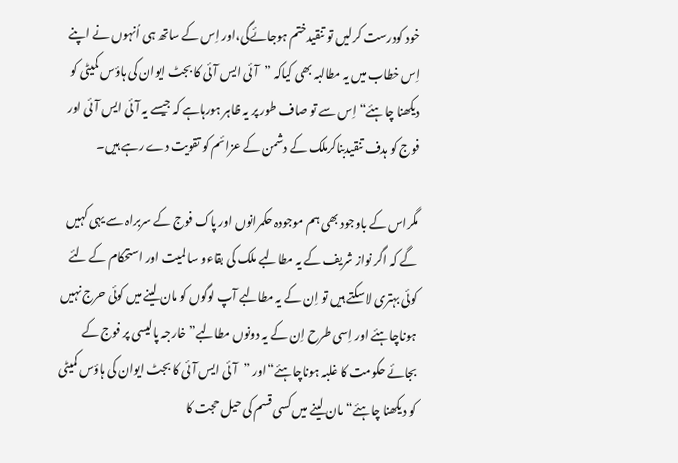خود کودرست کرلیں تو تنقیدختم ہوجائےگی،اور اِس کے ساتھ ہی اُنہوں نے اپنے اِس خطاب میں یہ مطالبہ بھی کیاکہ ”آئی ایس آئی کا بجٹ ایوان کی ہاؤس کمیٹی کو دیکھنا چاہئے“ اِس سے تو صاف طور پر یہ ظاہر ہورہاہے کہ جیسے یہ آئی ایس آئی اور فوج کو ہدف تنقیدبناکرملک کے دشمن کے عزائم کو تقویت دے رہے ہیں۔

مگراس کے باوجود بھی ہم موجودہ حکمرانوں اور پاک فوج کے سربراہ سے یہی کہیں گے کہ اگر نواز شریف کے یہ مطالبے ملک کی بقاءو سا لمیت اور استحکام کے لئے کوئی بہتری لاسکتے ہیں تو اِن کے یہ مطالبے آپ لوگوں کو مان لینے میں کوئی حرج نہیں ہوناچاہئے اور اِسی طرح اِن کے یہ دونوں مطالبے” خارجہ پالیسی پر فوج کے بجائے حکومت کا غلبہ ہوناچاہئے“اور ”آئی ایس آئی کا بجٹ ایوان کی ہاؤس کمیٹی کو دیکھنا چاہئے“ مان لینے میں کسی قسم کی حیل حجت کا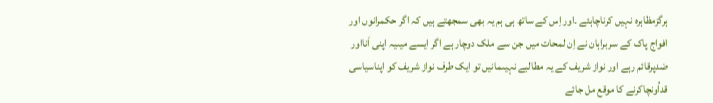ہرگزمظاہرہ نہیں کرناچاہئے ۔اور اِس کے ساتھ ہی ہم یہ بھی سمجھتے ہیں کہ اگر حکمرانوں اور افواج پاک کے سربراہان نے اِن لمحات میں جن سے ملک دوچار ہے اگر ایسے میںیہ اپنی اَنااور ضدپرقائم رہے اور نواز شریف کے یہ مطالبے نہیںمانیں تو ایک طرف نواز شریف کو اپناسیاسی قداُونچاکرنے کا موقع مل جائے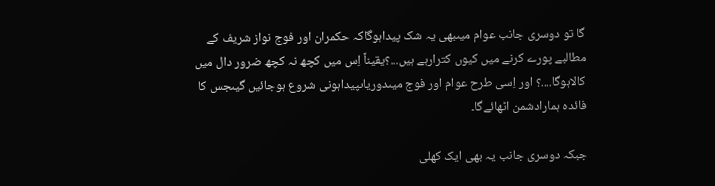گا تو دوسری جانب عوام میںبھی یہ شک پیداہوگاکہ حکمران اور فوج نواز شریف کے مطالبے پورے کرنے میں کیوں کترارہے ہیں...؟یقیناً اِس میں کچھ نہ کچھ ضرور دال میں کالاہوگا....؟ اور اِسی طرح عوام اور فوج میںدوریاںپیداہونی شروع ہوجائیں گیںجس کا فائدہ ہمارادشمن اٹھائےگا۔

جبکہ دوسری جانب یہ بھی ایک کھلی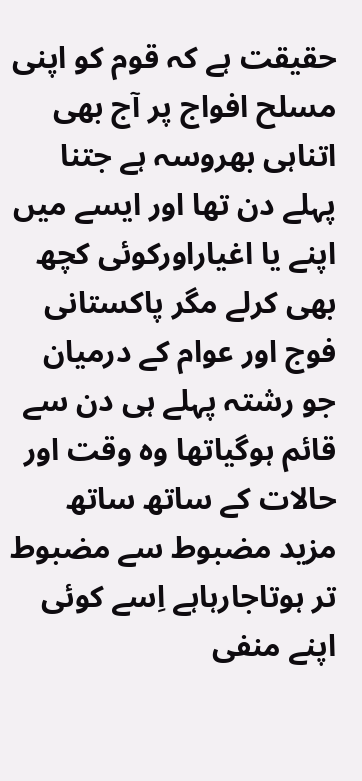حقیقت ہے کہ قوم کو اپنی مسلح افواج پر آج بھی اتناہی بھروسہ ہے جتنا پہلے دن تھا اور ایسے میں اپنے یا اغیاراورکوئی کچھ بھی کرلے مگر پاکستانی فوج اور عوام کے درمیان جو رشتہ پہلے ہی دن سے قائم ہوگیاتھا وہ وقت اور حالات کے ساتھ ساتھ مزید مضبوط سے مضبوط تر ہوتاجارہاہے اِسے کوئی اپنے منفی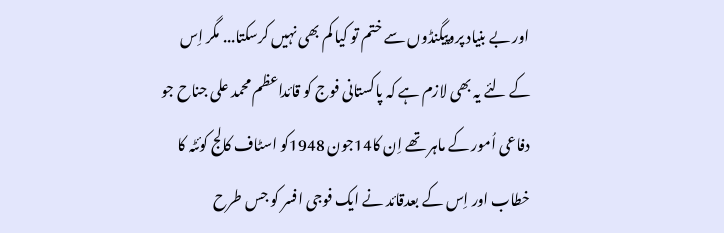اور بے بنیاد پروپیگنڈوں سے ختم تو کیا کم بھی نہیں کرسکتا... مگر اِس کے لئے یہ بھی لازم ہے کہ پاکستانی فوج کو قائداعظم محمد علی جناح جو دفاعی اُمور کے ماہر تھے اِن کا14جون 1948کو اسٹاف کالج کوئٹہ کا خطاب اور اِس کے بعدقائد نے ایک فوجی افسر کو جس طرح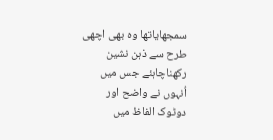سمجھایاتھا وہ بھی اچھی طرح سے ذہن نشین رکھناچاہئے جس میں اُنہوں نے واضح اور دوٹوک الفاظ میں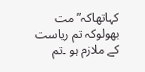کہاتھاکہ”مت بھولوکہ تم ریاست کے ملازم ہو ۔تم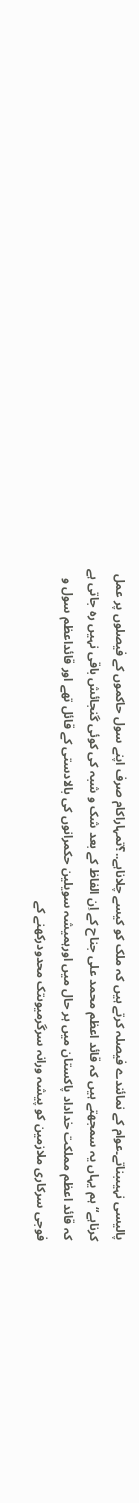پالیسی نہیںبناتے۔عوام کے نمائندے فیصلہ کرتے ہیں کہ ملک کو کیسے چلاناہے..؟تمہاراکام صرف اپنے سول حاکموں کے فیصلوں پر عمل کرناہے“ہم یہاں یہ سمجھتے ہیں کہ قائد اعظم محمد علی جناح کے اِن الفاظ کے بعد شک و شبہ کی کوئی گنجائش باقی نہیں رہ جاتی ہے کہ قائد اعظم مملکت خداداد پاکستان میں ہر حال میں اورہمیشہ سویلین حکمرانوں کی بالادستی کے قائل تھے اور قائداعظم سول و فوجی سرکاری ملازمین کو پیشہ ورانہ سرگرمیوںتک محدودرکھنے کے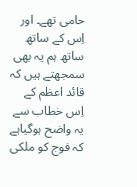حامی تھے۔ اور اِس کے ساتھ ساتھ ہم یہ بھی سمجھتے ہیں کہ قائد اعظم کے اِس خطاب سے یہ واضح ہوگیاہے کہ فوج کو ملکی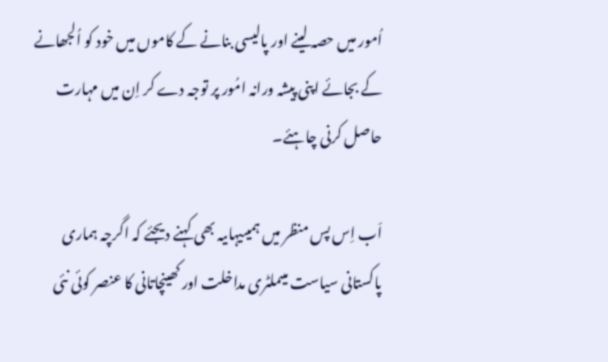اُمور میں حصہ لینے اور پالیسی بنانے کے کاموں میں خود کو اُلجھانے کے بجائے اپنی پیشہ ورانہ امُور پر توجہ دے کر اِن میں مہارت حاصل کرنی چاہئے۔

اَب اِس پس منظر میں ہمیںیہاںیہ بھی کہنے دیجئے کہ اگرچہ ہماری پاکستانی سیاست میںملٹری مداخلت اور کھینچاتانی کا عنصر کوئی نئی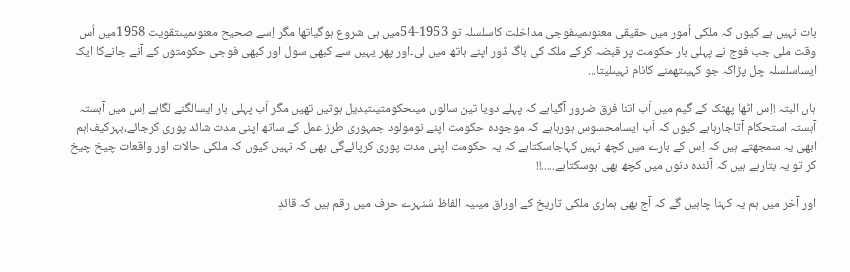بات نہیں ہے کیوں کہ ملکی اُمور میں حقیقی معنوںمیںفوجی مداخلت کاسلسلہ تو 1953-54میں ہی شروع ہوگیاتھا مگر اِسے صحیح معنوںمیںتقویت 1958میں اُس وقت ملی جب فوج نے پہلی بار حکومت پر قبضہ کرکے ملک کی باگ ڈور اپنے ہاتھ میں لی۔اور پھر یہیں سے کبھی سول اور کبھی فوجی حکومتوں کے آنے جانےکا ایک ایساسلسلہ چل پڑاکہ جو کہیںتھمنے کانام نہیںلیتا...

ہاں البتہ !اِس اٹھا پھٹک کے گیم میں اَب اتنا فرق ضرور آگیاہے کہ پہلے دویا تین سالوں میںحکومتیںتبدیل ہوتیں تھیں مگر اَب پہلی بار ایسالگنے لگاہے اِس میں آہستہ آہستہ استحکام آتاجارہاہے کیوں کہ اَب ایسامحسوس ہورہاہے کہ موجودہ حکومت اپنے نومولود جمہوری طرز عمل کے ساتھ اپنی مدت شائد پوری کرجائے،بہرکیف!ہم ابھی یہ سمجھتے ہیں کہ اِس کے بارے میں کچھ نہیں کہاجاسکتاہے کہ یہ حکومت اپنی مدت پوری کرپائےگی بھی کہ نہیں کیوں کہ ملکی حالات اور واقعات چیخ چیخ کر تو یہ بتارہے ہیں کہ آئندہ دنوں میں کچھ بھی ہوسکتاہے.....!!

اور آخر میں ہم یہ کہنا چاہیں گے کہ آج بھی ہماری ملکی تاریخ کے اوراق میںیہ الفاظ سُنہرے حرف میں رقم ہیں کہ قائدِ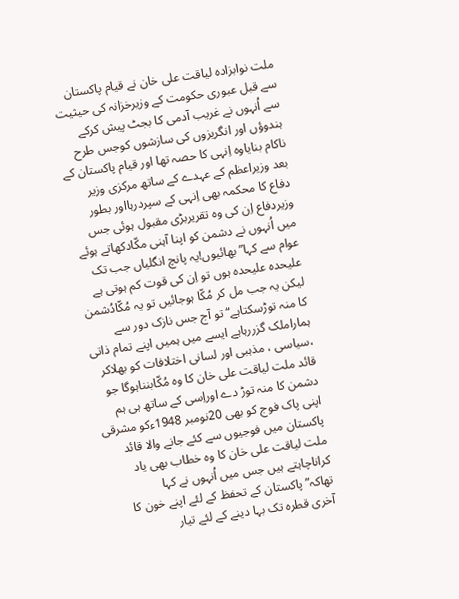ملت نوابزادہ لیاقت علی خان نے قیام پاکستان سے قبل عبوری حکومت کے وزیرخزانہ کی حیثیت سے اُنہوں نے غریب آدمی کا بجٹ پیش کرکے ہندوؤں اور انگریزوں کی سازشوں کوجس طرح ناکام بنایاوہ اِنہی کا حصہ تھا اور قیام پاکستان کے بعد وزیراعظم کے عہدے کے ساتھ مرکزی وزیر دفاع کا محکمہ بھی اِنہی کے سپردرہااور بطور وزیردفاع اِن کی وہ تقریربڑی مقبول ہوئی جس میں اُنہوں نے دشمن کو اپنا آہنی مکّادکھاتے ہوئے عوام سے کہا”بھائیوں!یہ پانچ انگلیاں جب تک علیحدہ علیحدہ ہوں تو اِن کی قوت کم ہوتی ہے لیکن یہ جب مل کر مُکّا ہوجائیں تو یہ مُکّادُشمن کا منہ توڑسکتاہے“ تو آج جس نازک دور سے ہماراملک گزررہاہے ایسے میں ہمیں اپنے تمام ذاتی ،سیاسی ، مذہبی اور لسانی اختلافات کو بھلاکر قائد ملت لیاقت علی خان کا وہ مُکّابنناہوگا جو دشمن کا منہ توڑ دے اوراِسی کے ساتھ ہی ہم اپنی پاک فوج کو بھی 20نومبر 1948ءکو مشرقی پاکستان میں فوجیوں سے کئے جانے والا قائد ملت لیاقت علی خان کا وہ خطاب بھی یاد کراناچاہتے ہیں جس میں اُنہوں نے کہا تھاکہ”پاکستان کے تحفظ کے لئے اپنے خون کا آخری قطرہ تک بہا دینے کے لئے تیار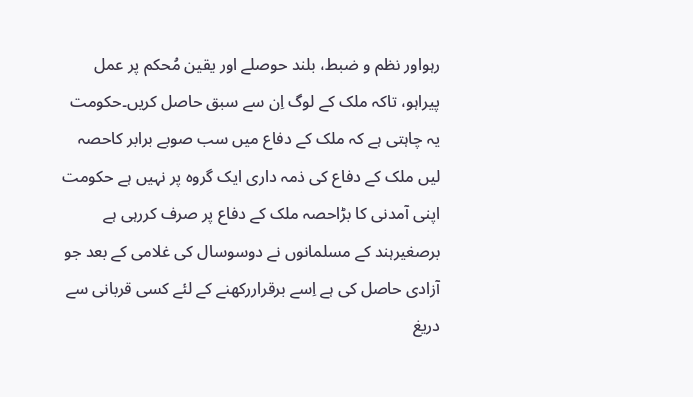رہواور نظم و ضبط، بلند حوصلے اور یقین مُحکم پر عمل پیراہو، تاکہ ملک کے لوگ اِن سے سبق حاصل کریں۔حکومت یہ چاہتی ہے کہ ملک کے دفاع میں سب صوبے برابر کاحصہ لیں ملک کے دفاع کی ذمہ داری ایک گروہ پر نہیں ہے حکومت اپنی آمدنی کا بڑاحصہ ملک کے دفاع پر صرف کررہی ہے برصغیرہند کے مسلمانوں نے دوسوسال کی غلامی کے بعد جو آزادی حاصل کی ہے اِسے برقراررکھنے کے لئے کسی قربانی سے دریغ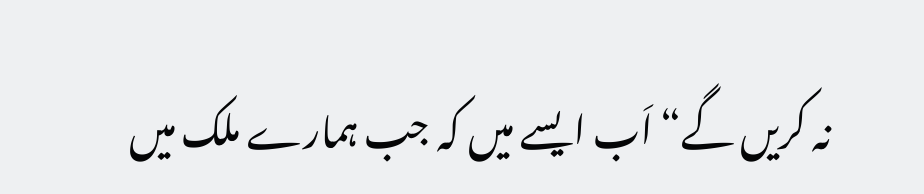نہ کریں گے“ اَب ایسے میں کہ جب ہمارے ملک میں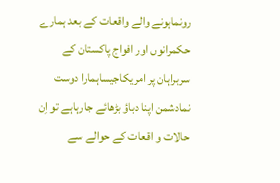رونماہونے والے واقعات کے بعد ہمارے حکمرانوں اور افواج پاکستان کے سربراہان پر امریکاجیساہمارا دوست نمادشمن اپنا دباؤ بڑھائے جارہاہے تو اِن حالات و اقعات کے حوالے سے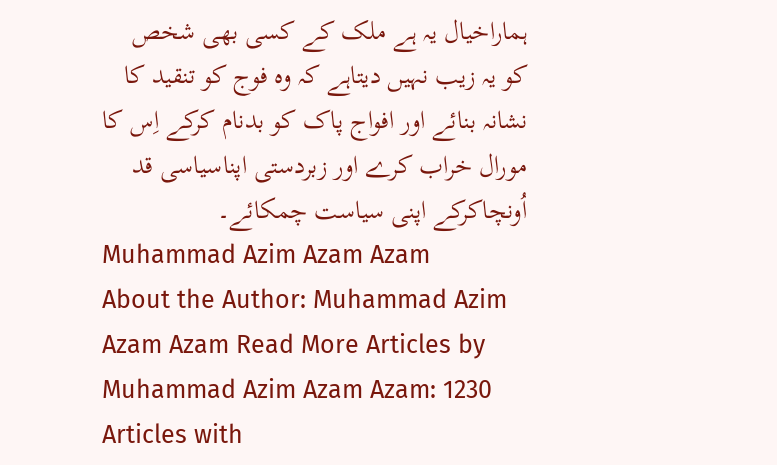ہماراخیال یہ ہے ملک کے کسی بھی شخص کو یہ زیب نہیں دیتاہے کہ وہ فوج کو تنقید کا نشانہ بنائے اور افواج پاک کو بدنام کرکے اِس کا مورال خراب کرے اور زبردستی اپناسیاسی قد اُونچاکرکے اپنی سیاست چمکائے۔
Muhammad Azim Azam Azam
About the Author: Muhammad Azim Azam Azam Read More Articles by Muhammad Azim Azam Azam: 1230 Articles with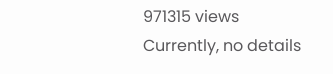971315 views Currently, no details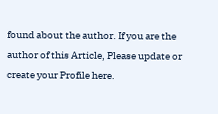found about the author. If you are the author of this Article, Please update or create your Profile here.